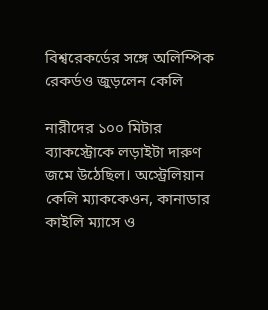বিশ্বরেকর্ডের সঙ্গে অলিম্পিক রেকর্ডও জুড়লেন কেলি

নারীদের ১০০ মিটার ব্যাকস্ট্রোকে লড়াইটা দারুণ জমে উঠেছিল। অস্ট্রেলিয়ান কেলি ম্যাককেওন, কানাডার কাইলি ম্যাসে ও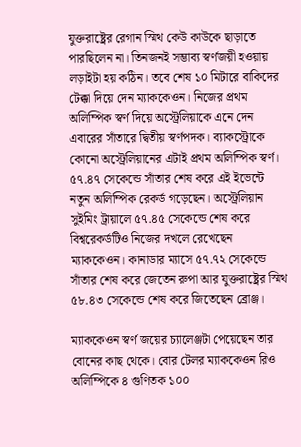যুক্তরাষ্ট্রের রেগান স্মিথ কেউ কাউকে ছাড়াতে পারছিলেন না। তিনজনই সম্ভাব্য স্বর্ণজয়ী হওয়ায় লড়াইটা হয় কঠিন। তবে শেষ ১০ মিটারে বাকিদের টেক্কা দিয়ে দেন ম্যাককেওন। নিজের প্রথম অলিম্পিক স্বর্ণ দিয়ে অস্ট্রেলিয়াকে এনে দেন এবারের সাঁতারে দ্বিতীয় স্বর্ণপদক। ব্যাকস্ট্রোকে কোনো অস্ট্রেলিয়ানের এটাই প্রথম অলিম্পিক স্বর্ণ। ৫৭.৪৭ সেকেন্ডে সাঁতার শেষ করে এই ইভেন্টে নতুন অলিম্পিক রেকর্ড গড়েছেন। অস্ট্রেলিয়ান সুইমিং ট্রায়ালে ৫৭.৪৫ সেকেন্ডে শেষ করে বিশ্বরেকর্ডটিও নিজের দখলে রেখেছেন ম্যাককেওন। কানাডার ম্যাসে ৫৭.৭২ সেকেন্ডে সাঁতার শেষ করে জেতেন রুপা আর যুক্তরাষ্ট্রের স্মিথ ৫৮.৪৩ সেকেন্ডে শেষ করে জিতেছেন ব্রোঞ্জ।

ম্যাককেওন স্বর্ণ জয়ের চ্যালেঞ্জটা পেয়েছেন তার বোনের কাছ থেকে। বোর টেলর ম্যাককেওন রিও অলিম্পিকে ৪ গুণিতক ১০০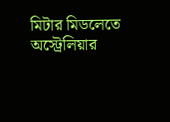মিটার মিডলেতে অস্ট্রেলিয়ার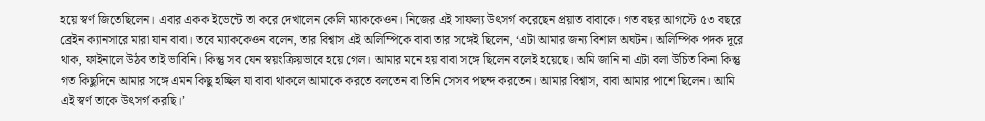হয়ে স্বর্ণ জিতেছিলেন। এবার একক ইভেন্টে তা করে দেখালেন কেলি ম্যাককেওন। নিজের এই সাফল্য উৎসর্গ করেছেন প্রয়াত বাবাকে। গত বছর আগস্টে ৫৩ বছরে ব্রেইন ক্যানসারে মারা যান বাবা। তবে ম্যাককেওন বলেন, তার বিশ্বাস এই অলিম্পিকে বাবা তার সঙ্গেই ছিলেন, ‘এটা আমার জন্য বিশাল অঘটন। অলিম্পিক পদক দূরে থাক, ফাইনালে উঠব তাই ভাবিনি। কিন্তু সব যেন স্বয়ংক্রিয়ভাবে হয়ে গেল। আমার মনে হয় বাবা সঙ্গে ছিলেন বলেই হয়েছে। অমি জানি না এটা বলা উচিত কিনা কিন্তু গত কিছুদিনে আমার সঙ্গে এমন কিছু হচ্ছিল যা বাবা থাকলে আমাকে করতে বলতেন বা তিনি সেসব পছন্দ করতেন। আমার বিশ্বাস, বাবা আমার পাশে ছিলেন। আমি এই স্বর্ণ তাকে উৎসর্গ করছি।’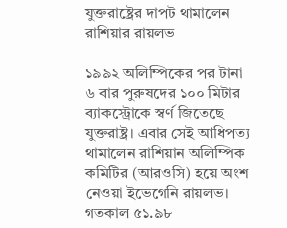যুক্তরাষ্ট্রের দাপট থামালেন রাশিয়ার রায়লভ

১৯৯২ অলিম্পিকের পর টানা ৬ বার পুরুষদের ১০০ মিটার ব্যাকস্ট্রোকে স্বর্ণ জিতেছে যুক্তরাষ্ট্র। এবার সেই আধিপত্য থামালেন রাশিয়ান অলিম্পিক কমিটির (আরওসি) হয়ে অংশ নেওয়া ইভেগেনি রায়লভ। গতকাল ৫১.৯৮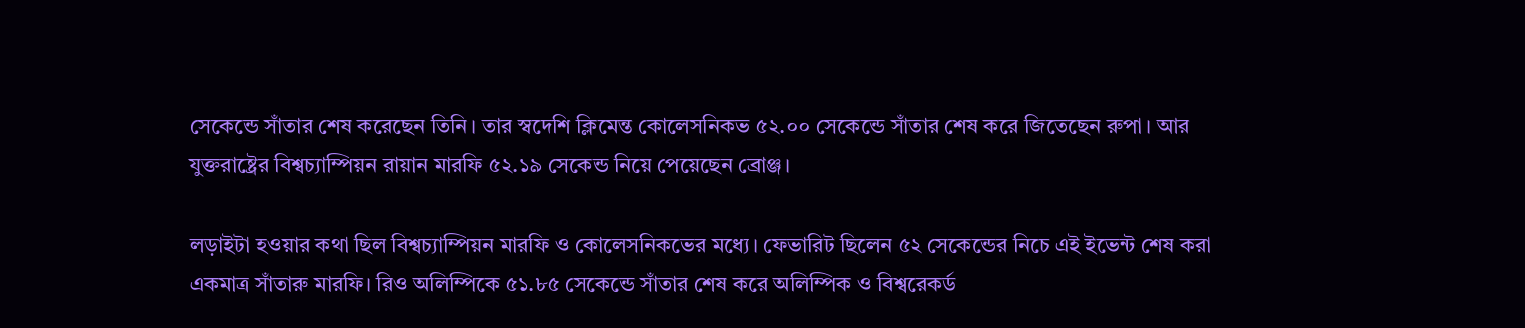সেকেন্ডে সাঁতার শেষ করেছেন তিনি। তার স্বদেশি ক্লিমেন্ত কোলেসনিকভ ৫২.০০ সেকেন্ডে সাঁতার শেষ করে জিতেছেন রুপা। আর যুক্তরাষ্ট্রের বিশ্বচ্যাম্পিয়ন রায়ান মারফি ৫২.১৯ সেকেন্ড নিয়ে পেয়েছেন ব্রোঞ্জ।

লড়াইটা হওয়ার কথা ছিল বিশ্বচ্যাম্পিয়ন মারফি ও কোলেসনিকভের মধ্যে। ফেভারিট ছিলেন ৫২ সেকেন্ডের নিচে এই ইভেন্ট শেষ করা একমাত্র সাঁতারু মারফি। রিও অলিম্পিকে ৫১.৮৫ সেকেন্ডে সাঁতার শেষ করে অলিম্পিক ও বিশ্বরেকর্ড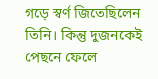গড়ে স্বর্ণ জিতেছিলেন তিনি। কিন্তু দুজনকেই পেছনে ফেলে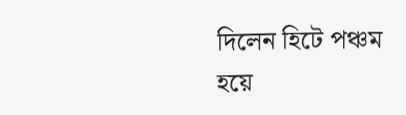দিলেন হিটে পঞ্চম হয়ে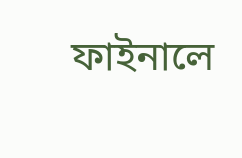ফাইনালে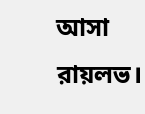আসা রায়লভ।